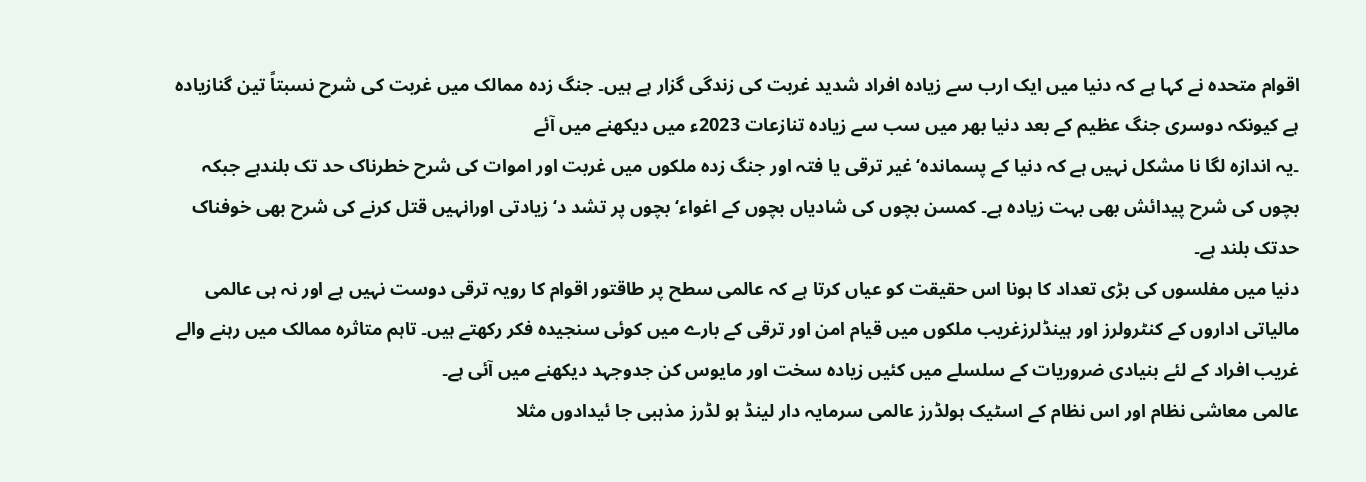اقوام متحدہ نے کہا ہے کہ دنیا میں ایک ارب سے زیادہ افراد شدید غربت کی زندگی گزار ہے ہیں۔ جنگ زدہ ممالک میں غربت کی شرح نسبتاً تین گنازیادہ ہے کیونکہ دوسری جنگ عظیم کے بعد دنیا بھر میں سب سے زیادہ تنازعات 2023ء میں دیکھنے میں آئے
۔یہ اندازہ لگا نا مشکل نہیں ہے کہ دنیا کے پسماندہ‘غیر ترقی یا فتہ اور جنگ زدہ ملکوں میں غربت اور اموات کی شرح خطرناک حد تک بلندہے جبکہ بچوں کی شرح پیدائش بھی بہت زیادہ ہے۔ کمسن بچوں کی شادیاں بچوں کے اغواء‘بچوں پر تشد د‘زیادتی اورانہیں قتل کرنے کی شرح بھی خوفناک حدتک بلند ہے۔
دنیا میں مفلسوں کی بڑی تعداد کا ہونا اس حقیقت کو عیاں کرتا ہے کہ عالمی سطح پر طاقتور اقوام کا رویہ ترقی دوست نہیں ہے اور نہ ہی عالمی مالیاتی اداروں کے کنٹرولرز اور ہینڈلرزغریب ملکوں میں قیام امن اور ترقی کے بارے میں کوئی سنجیدہ فکر رکھتے ہیں۔ تاہم متاثرہ ممالک میں رہنے والے غریب افراد کے لئے بنیادی ضروریات کے سلسلے میں کئیں زیادہ سخت اور مایوس کن جدوجہد دیکھنے میں آئی ہے۔
عالمی معاشی نظام اور اس نظام کے اسٹیک ہولڈرز عالمی سرمایہ دار لینڈ ہو لڈرز مذہبی جا ئیدادوں مثلا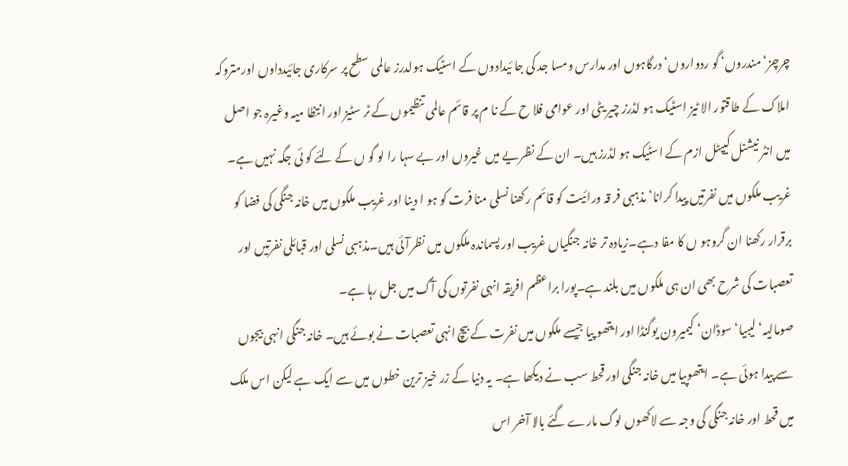چرچز‘مندروں‘ گو ردواروں‘ درگاہوں اور مدارس ومسا جد کی جا ئیدادوں کے اسٹیک ہولدرز عالمی سطح پر سرکاری جائیدداوں اورمتروکہ املاک کے طاقتور الا ٹیز اسٹیک ہو لڈرز چیر یٹی اور عوامی فلا ح کے نا م پر قائم عالمی تنظیموں کے ٹر سٹیز اور انتظا میہ وغیرہ جو اصل میں انٹر نیشنل کیپٹل ازم کے اسٹیک ہو لڈرز ہیں۔ ان کے نظریے میں غیروں اور بے سہا را لو گو ں کے لئے کو ئی جگہ نہیں ہے۔
غریب ملکوں میں نفرتیں پیدا کرانا‘مذہبی فر قہ ورائیت کو قائم رکھنا نسلی منا فرت کو ہو ا دینا اور غریب ملکوں میں خانہ جنگی کی فضا کو برقرار رکھنا ان گروہو ں کا مفا دہے۔زیادہ تر خانہ جنگیاں غریب اور پسماندہ ملکوں میں نظرآئی ہیں۔مذہبی نسلی اور قبائلی نفرتیں اور تعصبات کی شرح بھی ان ہی ملکوں میں بلند ہے۔پورا براعظم افریقہ انہی نفرتوں کی آگ میں جل رہا ہے۔
صومالیہ‘ لیبیا‘ سوڈان‘ کیمیرون یوگنڈا اور ایتھو پیا جیسے ملکوں میں نفرت کے بیچ انہی تعصبات نے بوئے ہیں۔ خانہ جنگی انہی بیجوں سے پیدا ہوئی ہے۔ ایتھوپیا میں خانہ جنگی اور قحط سب نے دیکھا ہے۔ یہ دنیا کے زر خیز ترین خطوں میں سے ایک ہے لیکن اس ملک میں قحط اور خانہ جنگی کی وجہ سے لاکھوں لوگ مارے گئے بالا آخر اس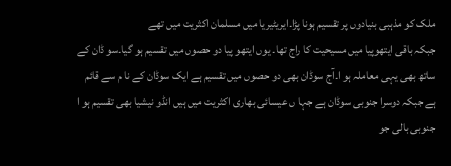ملک کو مذہبی بنیادوں پر تقسیم ہونا پڑا۔ایریٹیریا میں مسلمان اکثریت میں تھے
جبکہ باقی ایتھوپیا میں مسیحیت کا راج تھا۔ یوں ایتھو پیا دو حصوں میں تقسیم ہو گیا۔سو ڈان کے ساتھ بھی یہی معاملہ ہو ا۔آج سوڈان بھی دو حصوں میں تقسیم ہے ایک سوڈان کے نا م سے قائم ہے جبکہ دوسرا جنوبی سوڈان ہے جہا ں عیسائی بھاری اکثریت میں ہیں انڈو نیشیا بھی تقسیم ہو ا جنوبی بالی جو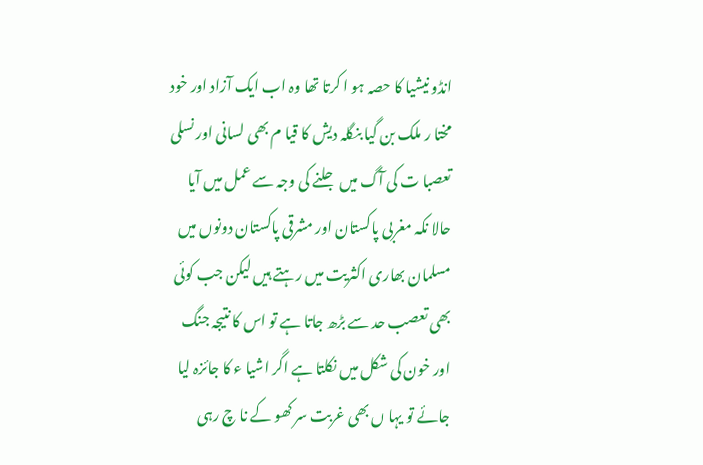انڈو نیشیا کا حصہ ہو ا کرتا تھا وہ اب ایک آزاد اور خود مختا ر ملک بن گیا بنگلہ دیش کا قیا م بھی لسانی اور نسلی تعصبا ت کی آگ میں جلنے کی وجہ سے عمل میں آیا
حالا نکہ مغربی پاکستان اور مشرقی پاکستان دونوں میں مسلمان بھاری اکثریت میں رہتے ہیں لیکن جب کوئی بھی تعصب حد سے بڑھ جاتا ہے تو اس کا نتیجہ جنگ اور خون کی شکل میں نکلتا ہے اگر اشیا ء کا جائزہ لیا جائے تو یہا ں بھی غربت سر کھو کے نا چ رہی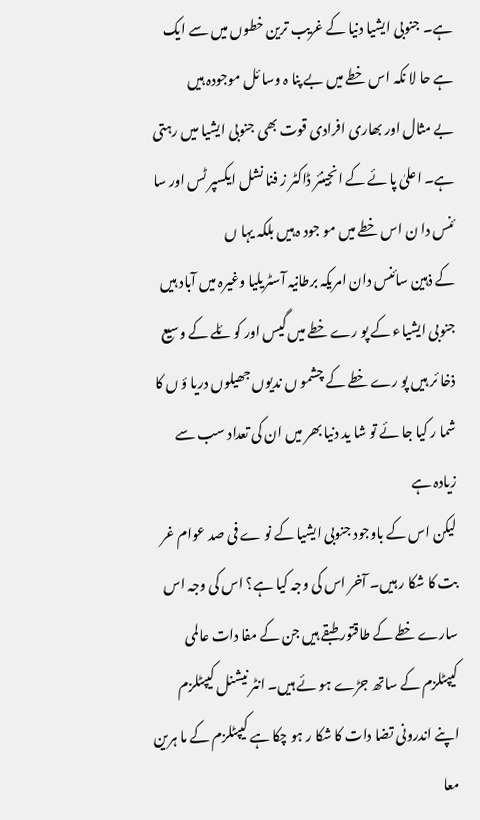ہے۔ جنوبی ایشیا دنیا کے غریب ترین خطوں میں سے ایک ہے حا لا نکہ اس خطے میں بے پنا ہ وسا ئل موجودہ ہیں
بے مثال اور بھاری افرادی قوت بھی جنوبی ایشیا میں رہتی ہے۔ اعلیٰ پا ئے کے انجینئر ڈاکٹر ز فنا نشل ایکسپر ٹس اور سا ئنس دا ن اس خطے میں مو جود ہ ہیں بلکہ یہا ں
کے ذہین سائنس دان امریکہ برطانیہ آسٹریلیا وغیرہ میں آباد ہیں جنوبی ایشیاء کے پو رے خطے میں گیس اور کو ئلے کے وسیع ذخا ئر ہیں پو رے خطے کے چشمو ں ندیوں جھیلوں دریا ؤ ں کا شما ر کیا جا ئے تو شا ید دنیا بھر میں ان کی تعداد سب سے زیادہ ہے
لیکن اس کے باوجود جنوبی ایشیا کے نو ے فی صد عوام غر بت کا شکا ر ہیں۔ آخر اس کی وجہ کیا ہے؟ اس کی وجہ اس سارے خطے کے طاقتور طبقے ہیں جن کے مفا دات عالمی کیپٹلزم کے ساتھ جڑے ہو ئے ہیں۔ انٹر نیشنل کیپٹلزم اپنے اندرونی تضا دات کا شکا ر ہو چکا ہے کیپٹلزم کے ما ہرین معا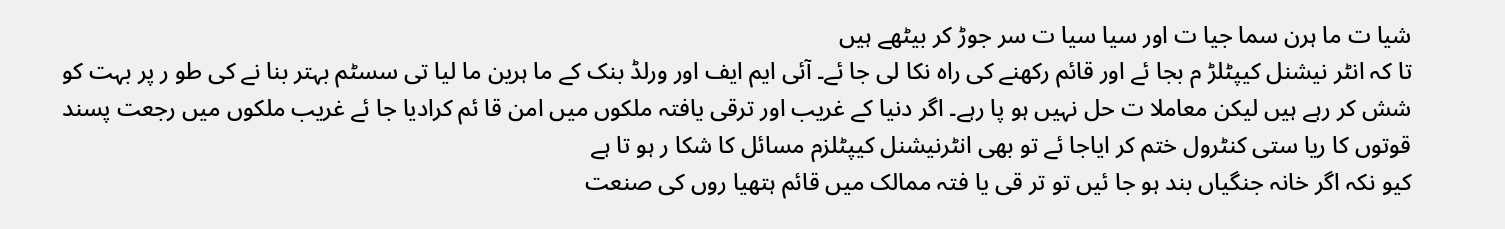شیا ت ما ہرن سما جیا ت اور سیا سیا ت سر جوڑ کر بیٹھے ہیں
تا کہ انٹر نیشنل کیپٹلڑ م بجا ئے اور قائم رکھنے کی راہ نکا لی جا ئے۔ آئی ایم ایف اور ورلڈ بنک کے ما ہرین ما لیا تی سسٹم بہتر بنا نے کی طو ر پر بہت کو شش کر رہے ہیں لیکن معاملا ت حل نہیں ہو پا رہے۔ اگر دنیا کے غریب اور ترقی یافتہ ملکوں میں امن قا ئم کرادیا جا ئے غریب ملکوں میں رجعت پسند قوتوں کا ریا ستی کنٹرول ختم کر ایاجا ئے تو بھی انٹرنیشنل کیپٹلزم مسائل کا شکا ر ہو تا ہے
کیو نکہ اگر خانہ جنگیاں بند ہو جا ئیں تو تر قی یا فتہ ممالک میں قائم ہتھیا روں کی صنعت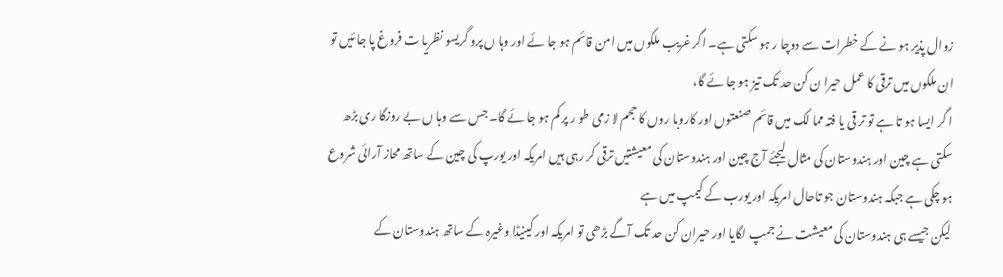زوال پذیر ہو نے کے خطرات سے دوچا ر ہو سکتی ہے۔ اگر غریب ملکوں میں امن قائم ہو جا ئے اور وہا ں پرو گریسو نظریا ت فروغ پا جا ئیں تو ان ملکوں میں ترقی کا عمل حیرا ن کن حد تک تیز ہو جا ئے گا،
ا گر ایسا ہو تا ہے تو تر قی یا فتہ مما لک میں قائم صنعتوں اور کاروبا روں کا حجم لا زمی طو ر پر کم ہو جا ئے گا۔ جس سے وہا ں بے روزگا ری بڑھ سکتی ہے چین اور ہندوستان کی مثال لیجئے آج چین اور ہندوستان کی معیشتیں ترقی کر رہی ہیں امریکہ اور یورپ کی چین کے ساتھ محاز آرائی شروع ہو چکی ہے جبکہ ہندوستان جو تاحال امریکہ اور یورب کے کیمپ میں ہے
لیکن جیسے ہی ہندوستان کی معیشت نے جمپ لگایا اور حیران کن حد تک آگے بڑھی تو امریکہ اور کینیڈا وغیرہ کے ساتھ ہندوستان کے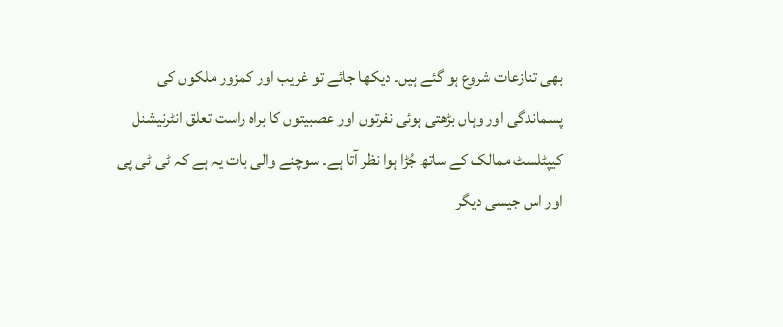بھی تنازعات شروع ہو گئے ہیں۔ دیکھا جائے تو غریب اور کمزور ملکوں کی پسماندگی اور وہاں بڑھتی ہوئی نفرتوں اور عصبیتوں کا براہ راست تعلق انٹرنیشنل کیپٹلسٹ ممالک کے ساتھ جُڑا ہوا نظر آتا ہے۔ سوچنے والی بات یہ ہے کہ ٹی ٹی پی اور اس جیسی دیگر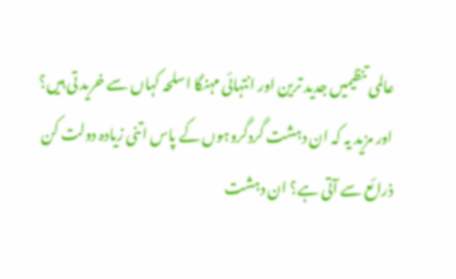عالمی تنظیمیں جدید ترین اور انتہائی مہنگا اسلحہ کہاں سے خرید تی ہیں؟
اور مزید یہ کہ ان دہشت گردگروہوں کے پاس اتنی زیادہ دولت کن ذرائع سے آتی ہے؟ ان دہشت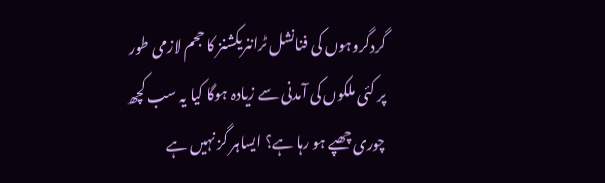گردگروہوں کی فنانشل ٹراننریکشنز کا حجم لازمی طور پر کئی ملکوں کی آمدنی سے زیادہ ہوگا کیا یہ سب کچھ چوری چھپے ہو رہا ہے؟ ایساہر گز نہیں ہے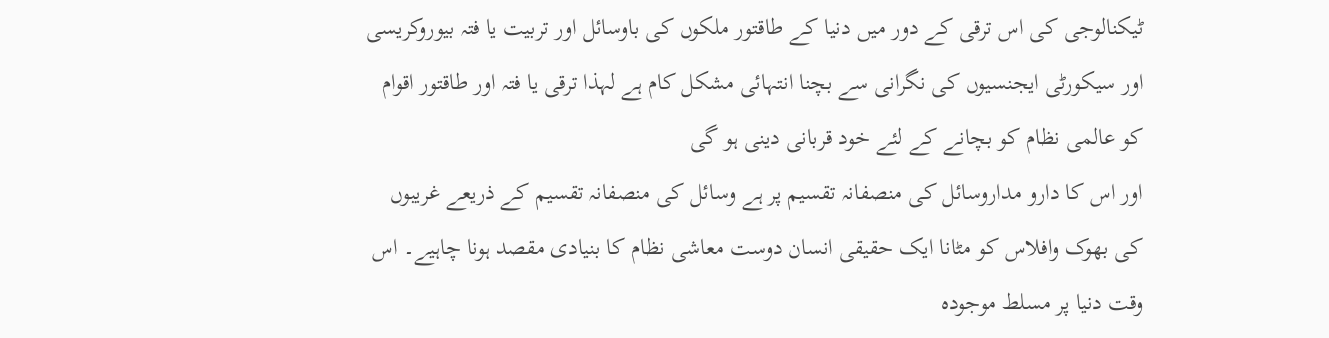ٹیکنالوجی کی اس ترقی کے دور میں دنیا کے طاقتور ملکوں کی باوسائل اور تربیت یا فتہ بیوروکریسی اور سیکورٹی ایجنسیوں کی نگرانی سے بچنا انتہائی مشکل کام ہے لہذا ترقی یا فتہ اور طاقتور اقوام کو عالمی نظام کو بچانے کے لئے خود قربانی دینی ہو گی
اور اس کا دارو مداروسائل کی منصفانہ تقسیم پر ہے وسائل کی منصفانہ تقسیم کے ذریعے غریبوں کی بھوک وافلاس کو مٹانا ایک حقیقی انسان دوست معاشی نظام کا بنیادی مقصد ہونا چاہیے۔ اس وقت دنیا پر مسلط موجودہ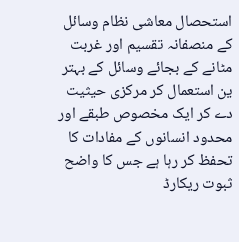استحصال معاشی نظام وسائل کے منصفانہ تقسیم اور غربت مٹانے کے بجائے وسائل کے بہتر ین استعمال کر مرکزی حیثیت دے کر ایک مخصوص طبقے اور محدود انسانوں کے مفادات کا تحفظ کر رہا ہے جس کا واضح ثبوت ریکارڈ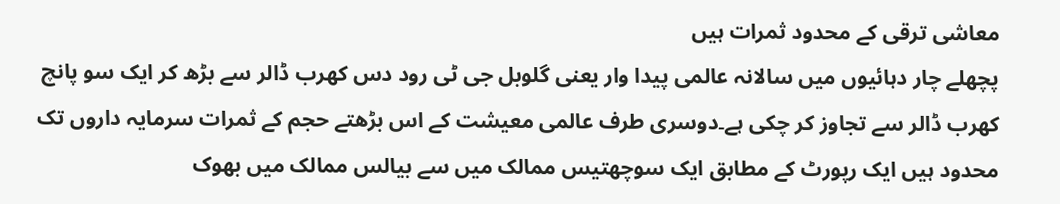معاشی ترقی کے محدود ثمرات ہیں
پچھلے چار دہائیوں میں سالانہ عالمی پیدا وار یعنی گلوبل جی ٹی رود دس کھرب ڈالر سے بڑھ کر ایک سو پانچ کھرب ڈالر سے تجاوز کر چکی ہے۔دوسری طرف عالمی معیشت کے اس بڑھتے حجم کے ثمرات سرمایہ داروں تک محدود ہیں ایک رپورٹ کے مطابق ایک سوچھتیس ممالک میں سے بیالس ممالک میں بھوک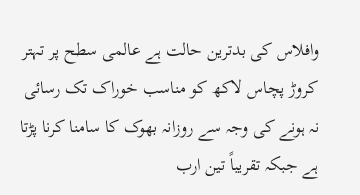وافلاس کی بدترین حالت ہے عالمی سطح پر تہتر کروڑ پچاس لاکھ کو مناسب خوراک تک رسائی نہ ہونے کی وجہ سے روزانہ بھوک کا سامنا کرنا پڑتا ہے جبکہ تقریباً تین ارب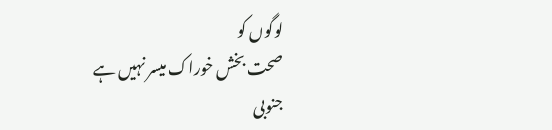لوگوں کو
صحت بخش خوراک میسر نہیں ہے جنوبی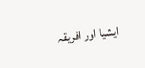ایشیا اور افریقہ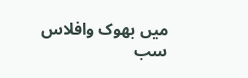میں بھوک وافلاس سب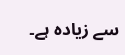سے زیادہ ہے۔